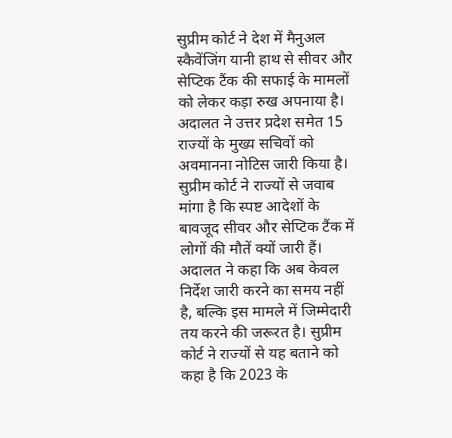सुप्रीम कोर्ट ने देश में मैनुअल स्कैवेंजिंग यानी हाथ से सीवर और सेप्टिक टैंक की सफाई के मामलों को लेकर कड़ा रुख अपनाया है। अदालत ने उत्तर प्रदेश समेत 15 राज्यों के मुख्य सचिवों को अवमानना नोटिस जारी किया है। सुप्रीम कोर्ट ने राज्यों से जवाब मांगा है कि स्पष्ट आदेशों के बावजूद सीवर और सेप्टिक टैंक में लोगों की मौतें क्यों जारी हैं।
अदालत ने कहा कि अब केवल निर्देश जारी करने का समय नहीं है, बल्कि इस मामले में जिम्मेदारी तय करने की जरूरत है। सुप्रीम कोर्ट ने राज्यों से यह बताने को कहा है कि 2023 के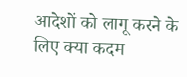आदेशों को लागू करने के लिए क्या कदम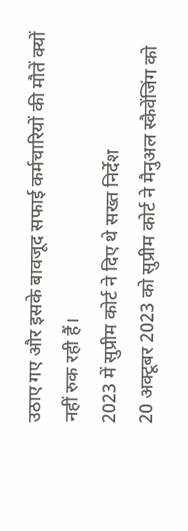उठाए गए और इसके बावजूद सफाई कर्मचारियों की मौतें क्यों नहीं रुक रही हैं।
2023 में सुप्रीम कोर्ट ने दिए थे सख्त निर्देश
20 अक्टूबर 2023 को सुप्रीम कोर्ट ने मैनुअल स्कैवेंजिंग को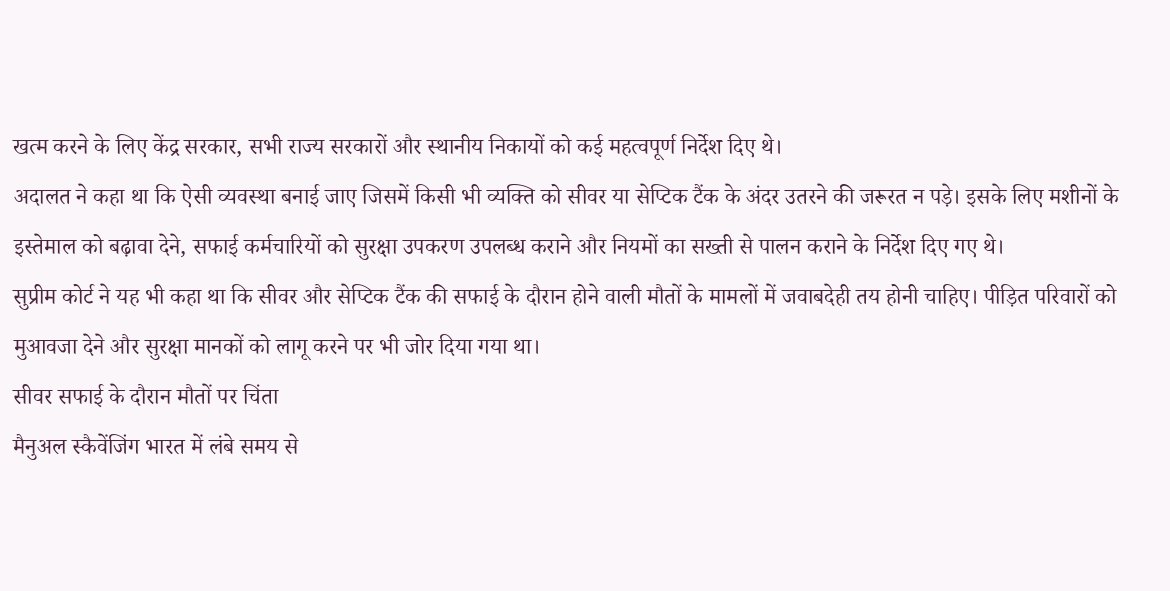खत्म करने के लिए केंद्र सरकार, सभी राज्य सरकारों और स्थानीय निकायों को कई महत्वपूर्ण निर्देश दिए थे।
अदालत ने कहा था कि ऐसी व्यवस्था बनाई जाए जिसमें किसी भी व्यक्ति को सीवर या सेप्टिक टैंक के अंदर उतरने की जरूरत न पड़े। इसके लिए मशीनों के इस्तेमाल को बढ़ावा देने, सफाई कर्मचारियों को सुरक्षा उपकरण उपलब्ध कराने और नियमों का सख्ती से पालन कराने के निर्देश दिए गए थे।
सुप्रीम कोर्ट ने यह भी कहा था कि सीवर और सेप्टिक टैंक की सफाई के दौरान होने वाली मौतों के मामलों में जवाबदेही तय होनी चाहिए। पीड़ित परिवारों को मुआवजा देने और सुरक्षा मानकों को लागू करने पर भी जोर दिया गया था।
सीवर सफाई के दौरान मौतों पर चिंता
मैनुअल स्कैवेंजिंग भारत में लंबे समय से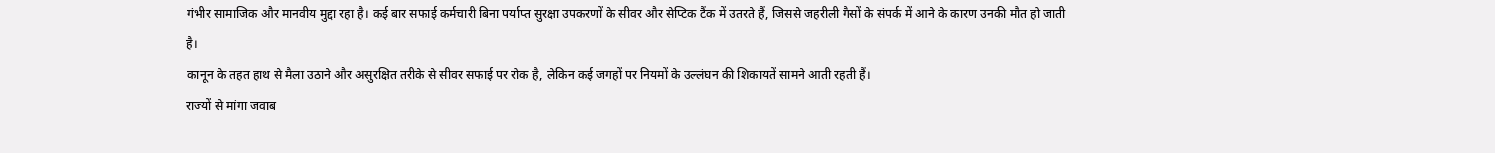गंभीर सामाजिक और मानवीय मुद्दा रहा है। कई बार सफाई कर्मचारी बिना पर्याप्त सुरक्षा उपकरणों के सीवर और सेप्टिक टैंक में उतरते हैं, जिससे जहरीली गैसों के संपर्क में आने के कारण उनकी मौत हो जाती है।
कानून के तहत हाथ से मैला उठाने और असुरक्षित तरीके से सीवर सफाई पर रोक है, लेकिन कई जगहों पर नियमों के उल्लंघन की शिकायतें सामने आती रहती हैं।
राज्यों से मांगा जवाब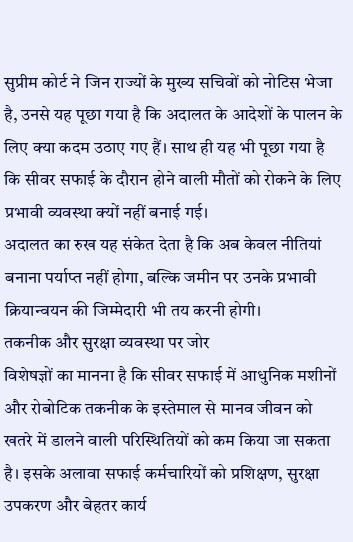सुप्रीम कोर्ट ने जिन राज्यों के मुख्य सचिवों को नोटिस भेजा है, उनसे यह पूछा गया है कि अदालत के आदेशों के पालन के लिए क्या कदम उठाए गए हैं। साथ ही यह भी पूछा गया है कि सीवर सफाई के दौरान होने वाली मौतों को रोकने के लिए प्रभावी व्यवस्था क्यों नहीं बनाई गई।
अदालत का रुख यह संकेत देता है कि अब केवल नीतियां बनाना पर्याप्त नहीं होगा, बल्कि जमीन पर उनके प्रभावी क्रियान्वयन की जिम्मेदारी भी तय करनी होगी।
तकनीक और सुरक्षा व्यवस्था पर जोर
विशेषज्ञों का मानना है कि सीवर सफाई में आधुनिक मशीनों और रोबोटिक तकनीक के इस्तेमाल से मानव जीवन को खतरे में डालने वाली परिस्थितियों को कम किया जा सकता है। इसके अलावा सफाई कर्मचारियों को प्रशिक्षण, सुरक्षा उपकरण और बेहतर कार्य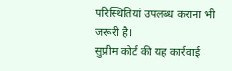परिस्थितियां उपलब्ध कराना भी जरूरी है।
सुप्रीम कोर्ट की यह कार्रवाई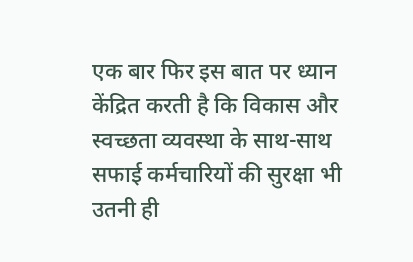एक बार फिर इस बात पर ध्यान केंद्रित करती है कि विकास और स्वच्छता व्यवस्था के साथ-साथ सफाई कर्मचारियों की सुरक्षा भी उतनी ही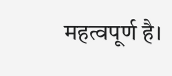महत्वपूर्ण है।